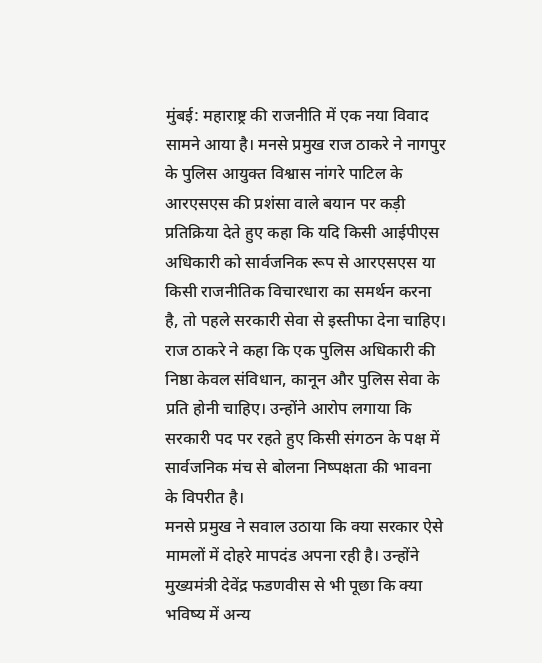मुंबई: महाराष्ट्र की राजनीति में एक नया विवाद सामने आया है। मनसे प्रमुख राज ठाकरे ने नागपुर के पुलिस आयुक्त विश्वास नांगरे पाटिल के आरएसएस की प्रशंसा वाले बयान पर कड़ी प्रतिक्रिया देते हुए कहा कि यदि किसी आईपीएस अधिकारी को सार्वजनिक रूप से आरएसएस या किसी राजनीतिक विचारधारा का समर्थन करना है, तो पहले सरकारी सेवा से इस्तीफा देना चाहिए।
राज ठाकरे ने कहा कि एक पुलिस अधिकारी की निष्ठा केवल संविधान, कानून और पुलिस सेवा के प्रति होनी चाहिए। उन्होंने आरोप लगाया कि सरकारी पद पर रहते हुए किसी संगठन के पक्ष में सार्वजनिक मंच से बोलना निष्पक्षता की भावना के विपरीत है।
मनसे प्रमुख ने सवाल उठाया कि क्या सरकार ऐसे मामलों में दोहरे मापदंड अपना रही है। उन्होंने मुख्यमंत्री देवेंद्र फडणवीस से भी पूछा कि क्या भविष्य में अन्य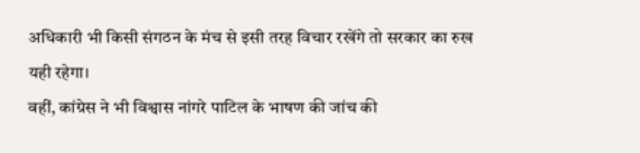अधिकारी भी किसी संगठन के मंच से इसी तरह विचार रखेंगे तो सरकार का रुख यही रहेगा।
वहीं, कांग्रेस ने भी विश्वास नांगरे पाटिल के भाषण की जांच की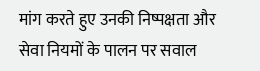मांग करते हुए उनकी निष्पक्षता और सेवा नियमों के पालन पर सवाल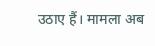उठाए हैं। मामला अब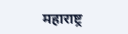महाराष्ट्र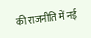की राजनीति में नई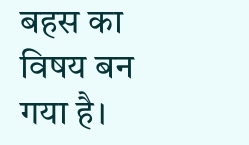बहस का विषय बन गया है।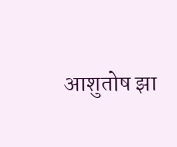आशुतोष झा